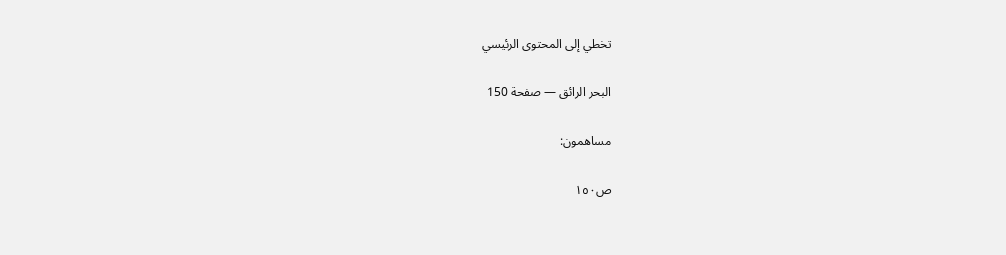تخطي إلى المحتوى الرئيسي

البحر الرائق — صفحة 150

مساهمون:

ص١٥٠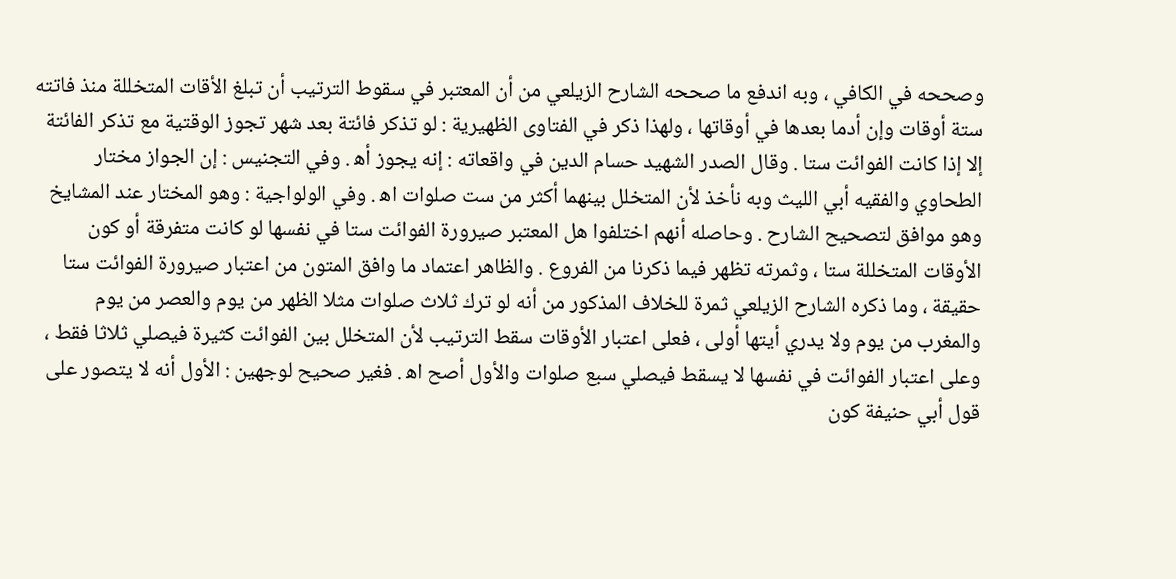وصححه في الكافي ، وبه اندفع ما صححه الشارح الزيلعي من أن المعتبر في سقوط الترتيب أن تبلغ الأقات المتخللة منذ فاتته ستة أوقات وإن أدما بعدها في أوقاتها ، ولهذا ذكر في الفتاوى الظهيرية : لو تذكر فائتة بعد شهر تجوز الوقتية مع تذكر الفائتة إلا إذا كانت الفوائت ستا . وقال الصدر الشهيد حسام الدين في واقعاته : إنه يجوز أه‍ . وفي التجنيس : إن الجواز مختار الطحاوي والفقيه أبي الليث وبه نأخذ لأن المتخلل بينهما أكثر من ست صلوات اه‍ . وفي الولواجية : وهو المختار عند المشايخ وهو موافق لتصحيح الشارح . وحاصله أنهم اختلفوا هل المعتبر صيرورة الفوائت ستا في نفسها لو كانت متفرقة أو كون الأوقات المتخللة ستا ، وثمرته تظهر فيما ذكرنا من الفروع . والظاهر اعتماد ما وافق المتون من اعتبار صيرورة الفوائت ستا حقيقة ، وما ذكره الشارح الزيلعي ثمرة للخلاف المذكور من أنه لو ترك ثلاث صلوات مثلا الظهر من يوم والعصر من يوم والمغرب من يوم ولا يدري أيتها أولى ، فعلى اعتبار الأوقات سقط الترتيب لأن المتخلل بين الفوائت كثيرة فيصلي ثلاثا فقط ، وعلى اعتبار الفوائت في نفسها لا يسقط فيصلي سبع صلوات والأول أصح اه‍ . فغير صحيح لوجهين : الأول أنه لا يتصور على قول أبي حنيفة كون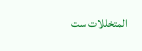المتخللات ست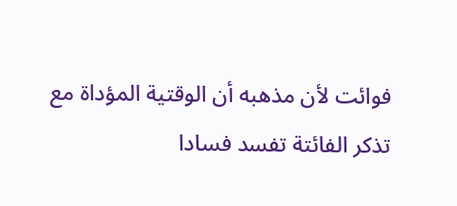فوائت لأن مذهبه أن الوقتية المؤداة مع تذكر الفائتة تفسد فسادا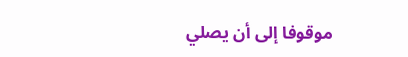موقوفا إلى أن يصلي